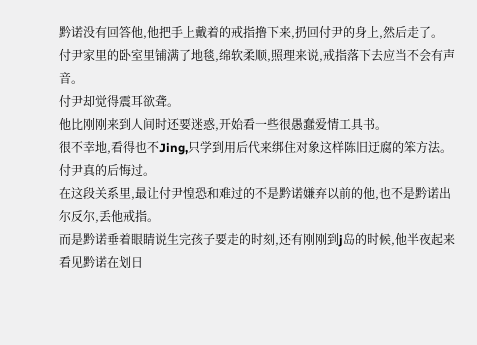黔诺没有回答他,他把手上戴着的戒指撸下来,扔回付尹的身上,然后走了。
付尹家里的卧室里铺满了地毯,绵软柔顺,照理来说,戒指落下去应当不会有声音。
付尹却觉得震耳欲聋。
他比刚刚来到人间时还要迷惑,开始看一些很愚蠢爱情工具书。
很不幸地,看得也不Jing,只学到用后代来绑住对象这样陈旧迂腐的笨方法。
付尹真的后悔过。
在这段关系里,最让付尹惶恐和难过的不是黔诺嫌弃以前的他,也不是黔诺出尔反尔,丢他戒指。
而是黔诺垂着眼睛说生完孩子要走的时刻,还有刚刚到j岛的时候,他半夜起来看见黔诺在划日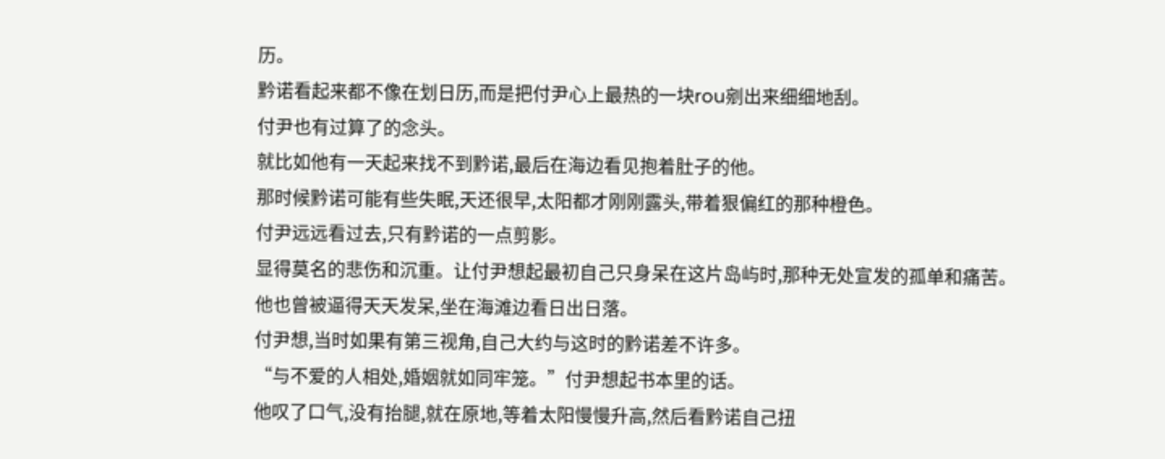历。
黔诺看起来都不像在划日历,而是把付尹心上最热的一块rou剜出来细细地刮。
付尹也有过算了的念头。
就比如他有一天起来找不到黔诺,最后在海边看见抱着肚子的他。
那时候黔诺可能有些失眠,天还很早,太阳都才刚刚露头,带着狠偏红的那种橙色。
付尹远远看过去,只有黔诺的一点剪影。
显得莫名的悲伤和沉重。让付尹想起最初自己只身呆在这片岛屿时,那种无处宣发的孤单和痛苦。
他也曾被逼得天天发呆,坐在海滩边看日出日落。
付尹想,当时如果有第三视角,自己大约与这时的黔诺差不许多。
“与不爱的人相处,婚姻就如同牢笼。”付尹想起书本里的话。
他叹了口气,没有抬腿,就在原地,等着太阳慢慢升高,然后看黔诺自己扭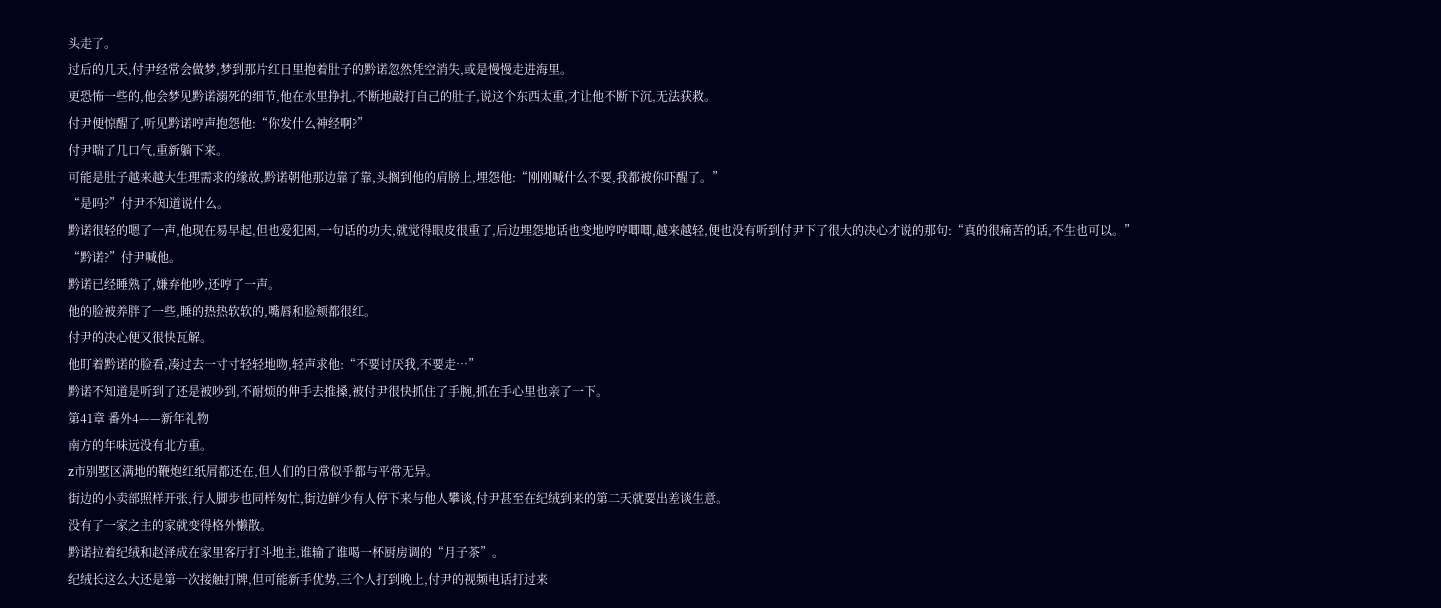头走了。
过后的几天,付尹经常会做梦,梦到那片红日里抱着肚子的黔诺忽然凭空消失,或是慢慢走进海里。
更恐怖一些的,他会梦见黔诺溺死的细节,他在水里挣扎,不断地敲打自己的肚子,说这个东西太重,才让他不断下沉,无法获救。
付尹便惊醒了,听见黔诺哼声抱怨他:“你发什么神经啊?”
付尹喘了几口气,重新躺下来。
可能是肚子越来越大生理需求的缘故,黔诺朝他那边靠了靠,头搁到他的肩膀上,埋怨他:“刚刚喊什么不要,我都被你吓醒了。”
“是吗?”付尹不知道说什么。
黔诺很轻的嗯了一声,他现在易早起,但也爱犯困,一句话的功夫,就觉得眼皮很重了,后边埋怨地话也变地哼哼唧唧,越来越轻,便也没有听到付尹下了很大的决心才说的那句:“真的很痛苦的话,不生也可以。”
“黔诺?”付尹喊他。
黔诺已经睡熟了,嫌弃他吵,还哼了一声。
他的脸被养胖了一些,睡的热热软软的,嘴唇和脸颊都很红。
付尹的决心便又很快瓦解。
他盯着黔诺的脸看,凑过去一寸寸轻轻地吻,轻声求他:“不要讨厌我,不要走…”
黔诺不知道是听到了还是被吵到,不耐烦的伸手去推搡,被付尹很快抓住了手腕,抓在手心里也亲了一下。
第41章 番外4——新年礼物
南方的年味远没有北方重。
z市别墅区满地的鞭炮红纸屑都还在,但人们的日常似乎都与平常无异。
街边的小卖部照样开张,行人脚步也同样匆忙,街边鲜少有人停下来与他人攀谈,付尹甚至在纪绒到来的第二天就要出差谈生意。
没有了一家之主的家就变得格外懒散。
黔诺拉着纪绒和赵泽成在家里客厅打斗地主,谁输了谁喝一杯厨房调的“月子茶”。
纪绒长这么大还是第一次接触打牌,但可能新手优势,三个人打到晚上,付尹的视频电话打过来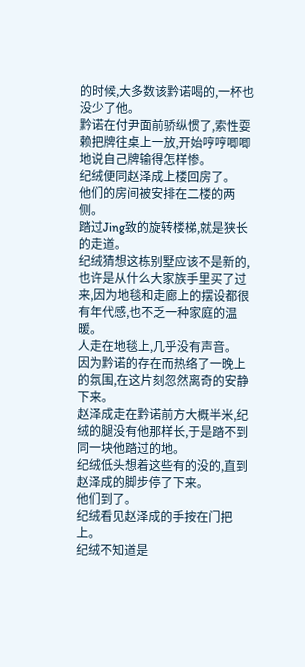的时候,大多数该黔诺喝的,一杯也没少了他。
黔诺在付尹面前骄纵惯了,索性耍赖把牌往桌上一放,开始哼哼唧唧地说自己牌输得怎样惨。
纪绒便同赵泽成上楼回房了。
他们的房间被安排在二楼的两侧。
踏过Jing致的旋转楼梯,就是狭长的走道。
纪绒猜想这栋别墅应该不是新的,也许是从什么大家族手里买了过来,因为地毯和走廊上的摆设都很有年代感,也不乏一种家庭的温暖。
人走在地毯上,几乎没有声音。
因为黔诺的存在而热络了一晚上的氛围,在这片刻忽然离奇的安静下来。
赵泽成走在黔诺前方大概半米,纪绒的腿没有他那样长,于是踏不到同一块他踏过的地。
纪绒低头想着这些有的没的,直到赵泽成的脚步停了下来。
他们到了。
纪绒看见赵泽成的手按在门把上。
纪绒不知道是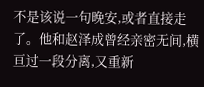不是该说一句晚安,或者直接走了。他和赵泽成曾经亲密无间,横亘过一段分离,又重新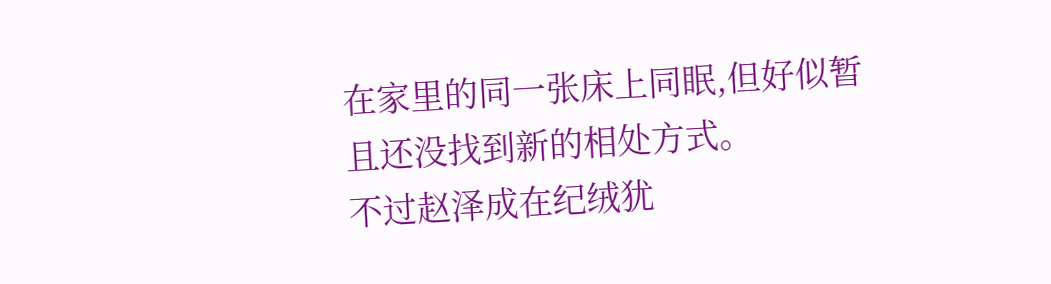在家里的同一张床上同眠,但好似暂且还没找到新的相处方式。
不过赵泽成在纪绒犹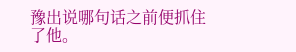豫出说哪句话之前便抓住了他。